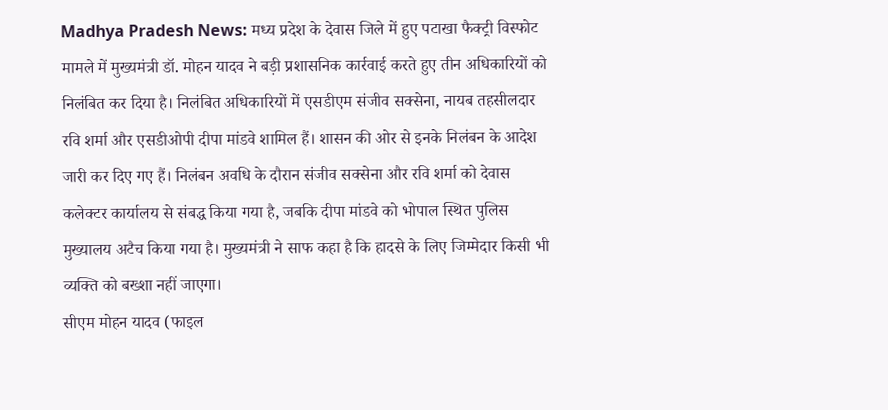Madhya Pradesh News: मध्य प्रदेश के देवास जिले में हुए पटाखा फैक्ट्री विस्फोट मामले में मुख्यमंत्री डॉ. मोहन यादव ने बड़ी प्रशासनिक कार्रवाई करते हुए तीन अधिकारियों को निलंबित कर दिया है। निलंबित अधिकारियों में एसडीएम संजीव सक्सेना, नायब तहसीलदार रवि शर्मा और एसडीओपी दीपा मांडवे शामिल हैं। शासन की ओर से इनके निलंबन के आदेश जारी कर दिए गए हैं। निलंबन अवधि के दौरान संजीव सक्सेना और रवि शर्मा को देवास कलेक्टर कार्यालय से संबद्ध किया गया है, जबकि दीपा मांडवे को भोपाल स्थित पुलिस मुख्यालय अटैच किया गया है। मुख्यमंत्री ने साफ कहा है कि हादसे के लिए जिम्मेदार किसी भी व्यक्ति को बख्शा नहीं जाएगा।
सीएम मोहन यादव (फाइल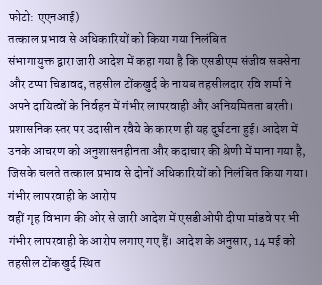फोटो: एएनआई)
तत्काल प्रभाव से अधिकारियों को किया गया निलंबित
संभागायुक्त द्वारा जारी आदेश में कहा गया है कि एसडीएम संजीव सक्सेना और टप्पा चिडावद, तहसील टोंकखुर्द के नायब तहसीलदार रवि शर्मा ने अपने दायित्वों के निर्वहन में गंभीर लापरवाही और अनियमितता बरती। प्रशासनिक स्तर पर उदासीन रवैये के कारण ही यह दुर्घटना हुई। आदेश में उनके आचरण को अनुशासनहीनता और कदाचार की श्रेणी में माना गया है, जिसके चलते तत्काल प्रभाव से दोनों अधिकारियों को निलंबित किया गया।
गंभीर लापरवाही के आरोप
वहीं गृह विभाग की ओर से जारी आदेश में एसडीओपी दीपा मांडवे पर भी गंभीर लापरवाही के आरोप लगाए गए हैं। आदेश के अनुसार, 14 मई को तहसील टोंकखुर्द स्थित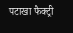पटाखा फैक्ट्री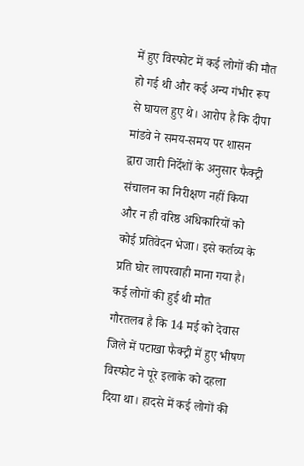में हुए विस्फोट में कई लोगों की मौत हो गई थी और कई अन्य गंभीर रूप से घायल हुए थे। आरोप है कि दीपा मांडवे ने समय-समय पर शासन द्वारा जारी निर्देशों के अनुसार फैक्ट्री संचालन का निरीक्षण नहीं किया और न ही वरिष्ठ अधिकारियों को कोई प्रतिवेदन भेजा। इसे कर्तव्य के प्रति घोर लापरवाही माना गया है।
कई लोगों की हुई थी मौत
गौरतलब है कि 14 मई को देवास जिले में पटाखा फैक्ट्री में हुए भीषण विस्फोट ने पूरे इलाके को दहला दिया था। हादसे में कई लोगों की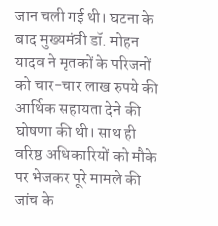जान चली गई थी। घटना के बाद मुख्यमंत्री डॉ. मोहन यादव ने मृतकों के परिजनों को चार-चार लाख रुपये की आर्थिक सहायता देने की घोषणा की थी। साथ ही वरिष्ठ अधिकारियों को मौके पर भेजकर पूरे मामले की जांच के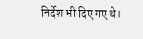निर्देश भी दिए गए थे।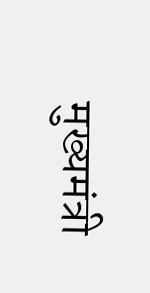मुख्यमंत्री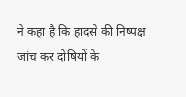ने कहा है कि हादसे की निष्पक्ष जांच कर दोषियों के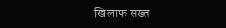खिलाफ सख्त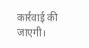कार्रवाई की जाएगी।